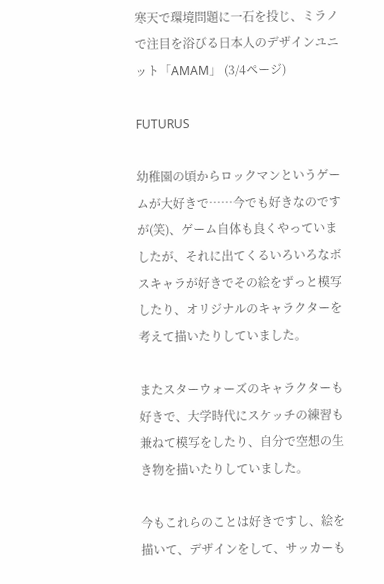寒天で環境問題に一石を投じ、ミラノで注目を浴びる日本人のデザインユニット「AMAM」 (3/4ページ)

FUTURUS

幼稚園の頃からロックマンというゲームが大好きで……今でも好きなのですが(笑)、ゲーム自体も良くやっていましたが、それに出てくるいろいろなボスキャラが好きでその絵をずっと模写したり、オリジナルのキャラクターを考えて描いたりしていました。

またスターウォーズのキャラクターも好きで、大学時代にスケッチの練習も兼ねて模写をしたり、自分で空想の生き物を描いたりしていました。

今もこれらのことは好きですし、絵を描いて、デザインをして、サッカーも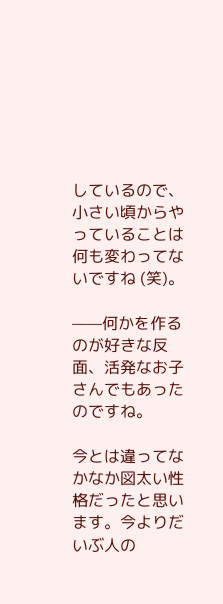しているので、小さい頃からやっていることは何も変わってないですね (笑)。

——何かを作るのが好きな反面、活発なお子さんでもあったのですね。

今とは違ってなかなか図太い性格だったと思います。今よりだいぶ人の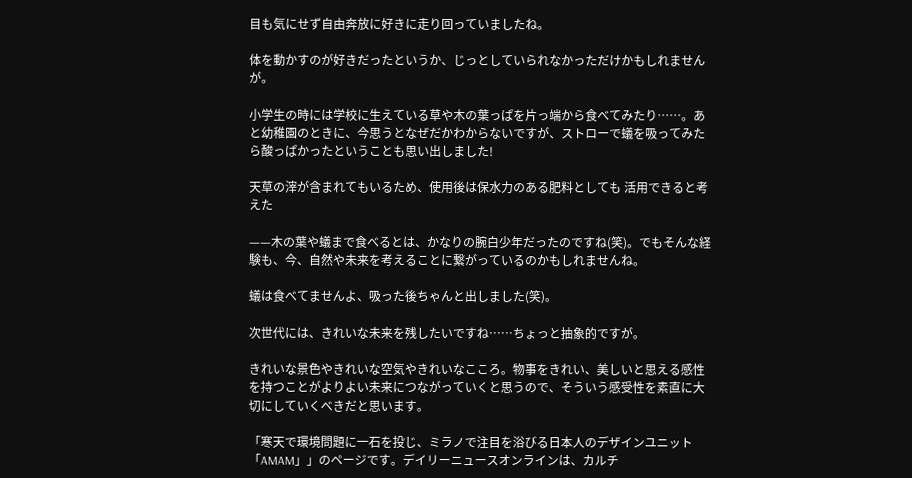目も気にせず自由奔放に好きに走り回っていましたね。

体を動かすのが好きだったというか、じっとしていられなかっただけかもしれませんが。

小学生の時には学校に生えている草や木の葉っぱを片っ端から食べてみたり……。あと幼稚園のときに、今思うとなぜだかわからないですが、ストローで蟻を吸ってみたら酸っぱかったということも思い出しました!

天草の滓が含まれてもいるため、使用後は保水力のある肥料としても 活用できると考えた

——木の葉や蟻まで食べるとは、かなりの腕白少年だったのですね(笑)。でもそんな経験も、今、自然や未来を考えることに繋がっているのかもしれませんね。

蟻は食べてませんよ、吸った後ちゃんと出しました(笑)。

次世代には、きれいな未来を残したいですね……ちょっと抽象的ですが。

きれいな景色やきれいな空気やきれいなこころ。物事をきれい、美しいと思える感性を持つことがよりよい未来につながっていくと思うので、そういう感受性を素直に大切にしていくべきだと思います。

「寒天で環境問題に一石を投じ、ミラノで注目を浴びる日本人のデザインユニット「AMAM」」のページです。デイリーニュースオンラインは、カルチ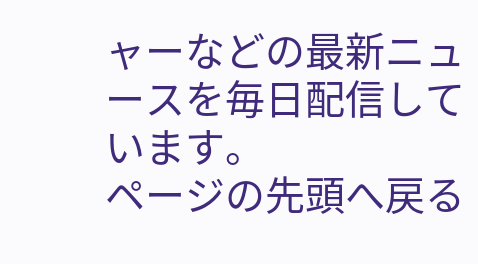ャーなどの最新ニュースを毎日配信しています。
ページの先頭へ戻る